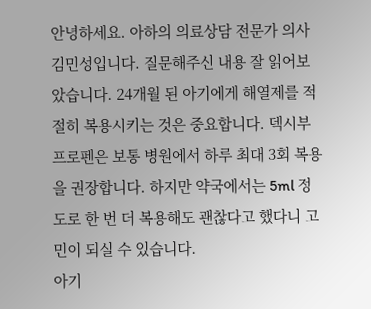안녕하세요. 아하의 의료상담 전문가 의사 김민성입니다. 질문해주신 내용 잘 읽어보았습니다. 24개월 된 아기에게 해열제를 적절히 복용시키는 것은 중요합니다. 덱시부프로펜은 보통 병원에서 하루 최대 3회 복용을 권장합니다. 하지만 약국에서는 5ml 정도로 한 번 더 복용해도 괜찮다고 했다니 고민이 되실 수 있습니다.
아기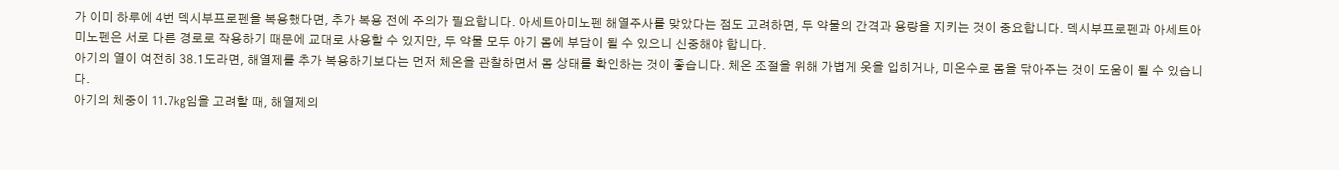가 이미 하루에 4번 덱시부프로펜을 복용했다면, 추가 복용 전에 주의가 필요합니다. 아세트아미노펜 해열주사를 맞았다는 점도 고려하면, 두 약물의 간격과 용량을 지키는 것이 중요합니다. 덱시부프로펜과 아세트아미노펜은 서로 다른 경로로 작용하기 때문에 교대로 사용할 수 있지만, 두 약물 모두 아기 몸에 부담이 될 수 있으니 신중해야 합니다.
아기의 열이 여전히 38.1도라면, 해열제를 추가 복용하기보다는 먼저 체온을 관찰하면서 몸 상태를 확인하는 것이 좋습니다. 체온 조절을 위해 가볍게 옷을 입히거나, 미온수로 몸을 닦아주는 것이 도움이 될 수 있습니다.
아기의 체중이 11.7kg임을 고려할 때, 해열제의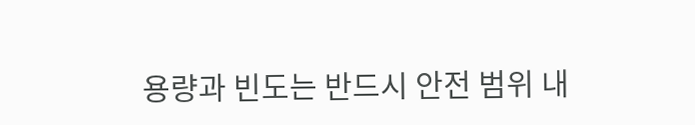용량과 빈도는 반드시 안전 범위 내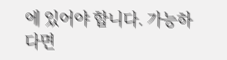에 있어야 합니다. 가능하다면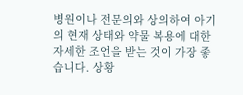병원이나 전문의와 상의하여 아기의 현재 상태와 약물 복용에 대한 자세한 조언을 받는 것이 가장 좋습니다. 상황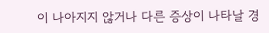이 나아지지 않거나 다른 증상이 나타날 경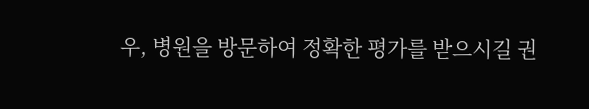우, 병원을 방문하여 정확한 평가를 받으시길 권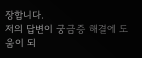장합니다.
저의 답변이 궁금증 해결에 도움이 되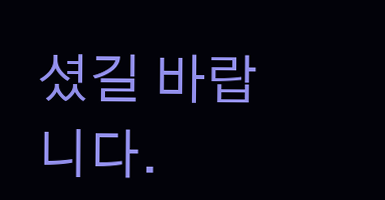셨길 바랍니다.